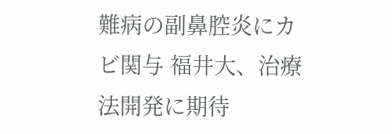難病の副鼻腔炎にカビ関与 福井大、治療法開発に期待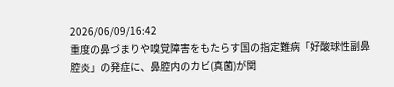2026/06/09/16:42
重度の鼻づまりや嗅覚障害をもたらす国の指定難病「好酸球性副鼻腔炎」の発症に、鼻腔内のカビ(真菌)が関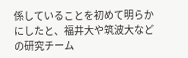係していることを初めて明らかにしたと、福井大や筑波大などの研究チーム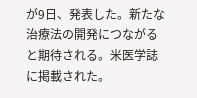が9日、発表した。新たな治療法の開発につながると期待される。米医学誌に掲載された。